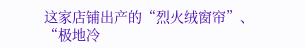这家店铺出产的“烈火绒窗帘”、“极地冷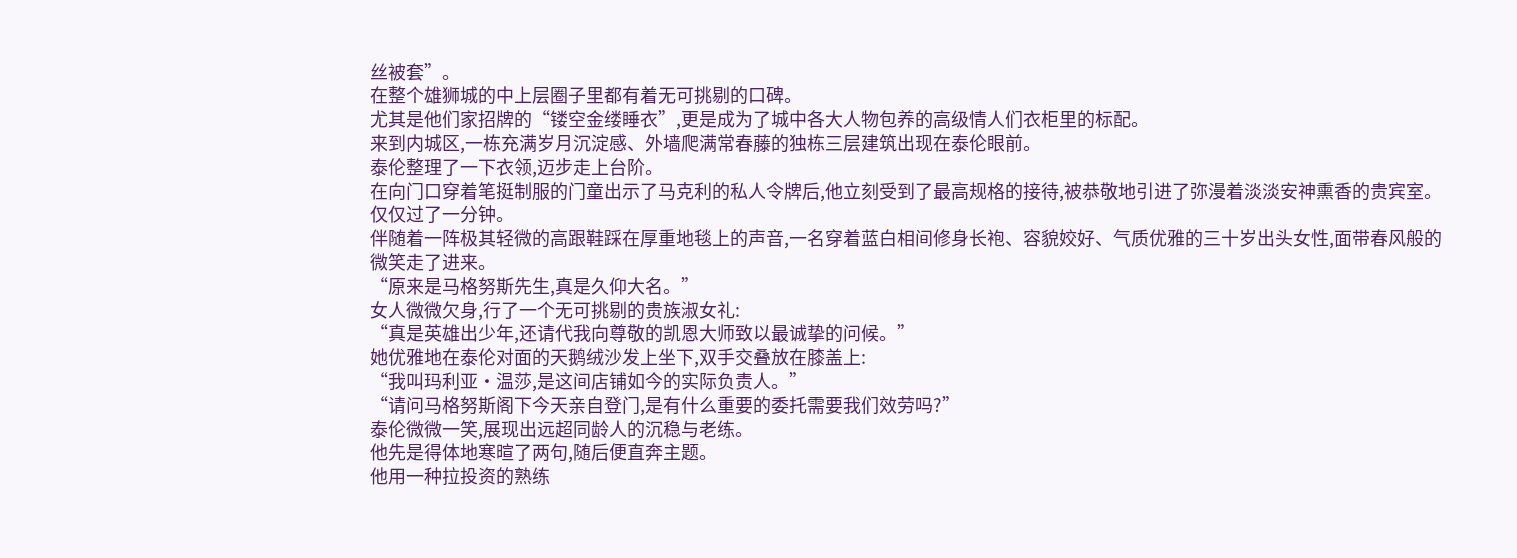丝被套”。
在整个雄狮城的中上层圈子里都有着无可挑剔的口碑。
尤其是他们家招牌的“镂空金缕睡衣”,更是成为了城中各大人物包养的高级情人们衣柜里的标配。
来到内城区,一栋充满岁月沉淀感、外墙爬满常春藤的独栋三层建筑出现在泰伦眼前。
泰伦整理了一下衣领,迈步走上台阶。
在向门口穿着笔挺制服的门童出示了马克利的私人令牌后,他立刻受到了最高规格的接待,被恭敬地引进了弥漫着淡淡安神熏香的贵宾室。
仅仅过了一分钟。
伴随着一阵极其轻微的高跟鞋踩在厚重地毯上的声音,一名穿着蓝白相间修身长袍、容貌姣好、气质优雅的三十岁出头女性,面带春风般的微笑走了进来。
“原来是马格努斯先生,真是久仰大名。”
女人微微欠身,行了一个无可挑剔的贵族淑女礼:
“真是英雄出少年,还请代我向尊敬的凯恩大师致以最诚挚的问候。”
她优雅地在泰伦对面的天鹅绒沙发上坐下,双手交叠放在膝盖上:
“我叫玛利亚·温莎,是这间店铺如今的实际负责人。”
“请问马格努斯阁下今天亲自登门,是有什么重要的委托需要我们效劳吗?”
泰伦微微一笑,展现出远超同龄人的沉稳与老练。
他先是得体地寒暄了两句,随后便直奔主题。
他用一种拉投资的熟练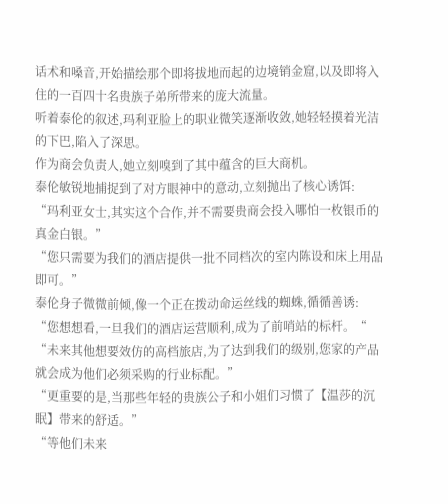话术和嗓音,开始描绘那个即将拔地而起的边境销金窟,以及即将入住的一百四十名贵族子弟所带来的庞大流量。
听着泰伦的叙述,玛利亚脸上的职业微笑逐渐收敛,她轻轻摸着光洁的下巴,陷入了深思。
作为商会负责人,她立刻嗅到了其中蕴含的巨大商机。
泰伦敏锐地捕捉到了对方眼神中的意动,立刻抛出了核心诱饵:
“玛利亚女士,其实这个合作,并不需要贵商会投入哪怕一枚银币的真金白银。”
“您只需要为我们的酒店提供一批不同档次的室内陈设和床上用品即可。”
泰伦身子微微前倾,像一个正在拨动命运丝线的蜘蛛,循循善诱:
“您想想看,一旦我们的酒店运营顺利,成为了前哨站的标杆。“
“未来其他想要效仿的高档旅店,为了达到我们的级别,您家的产品就会成为他们必须采购的行业标配。”
“更重要的是,当那些年轻的贵族公子和小姐们习惯了【温莎的沉眠】带来的舒适。”
“等他们未来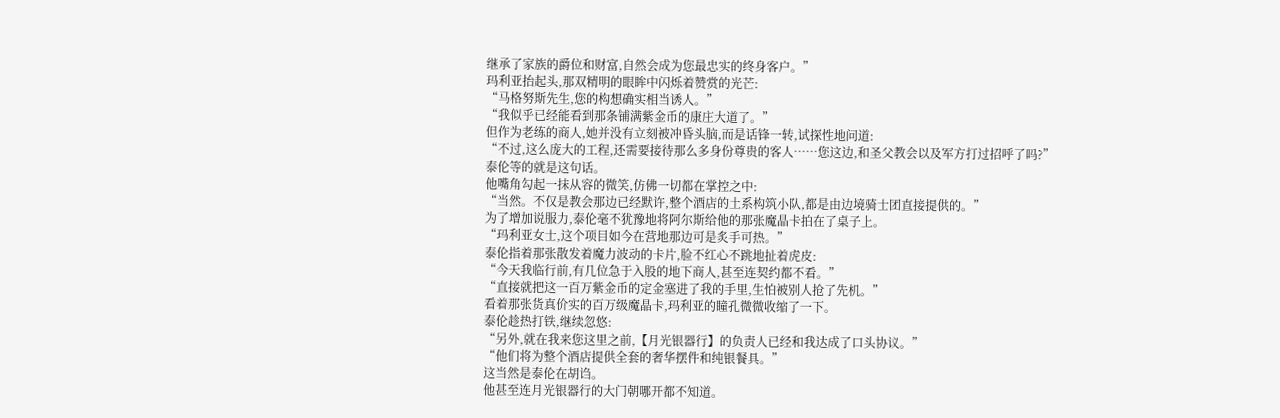继承了家族的爵位和财富,自然会成为您最忠实的终身客户。”
玛利亚抬起头,那双精明的眼眸中闪烁着赞赏的光芒:
“马格努斯先生,您的构想确实相当诱人。”
“我似乎已经能看到那条铺满紫金币的康庄大道了。”
但作为老练的商人,她并没有立刻被冲昏头脑,而是话锋一转,试探性地问道:
“不过,这么庞大的工程,还需要接待那么多身份尊贵的客人……您这边,和圣父教会以及军方打过招呼了吗?”
泰伦等的就是这句话。
他嘴角勾起一抹从容的微笑,仿佛一切都在掌控之中:
“当然。不仅是教会那边已经默许,整个酒店的土系构筑小队,都是由边境骑士团直接提供的。”
为了增加说服力,泰伦毫不犹豫地将阿尔斯给他的那张魔晶卡拍在了桌子上。
“玛利亚女士,这个项目如今在营地那边可是炙手可热。”
泰伦指着那张散发着魔力波动的卡片,脸不红心不跳地扯着虎皮:
“今天我临行前,有几位急于入股的地下商人,甚至连契约都不看。”
“直接就把这一百万紫金币的定金塞进了我的手里,生怕被别人抢了先机。”
看着那张货真价实的百万级魔晶卡,玛利亚的瞳孔微微收缩了一下。
泰伦趁热打铁,继续忽悠:
“另外,就在我来您这里之前,【月光银器行】的负责人已经和我达成了口头协议。”
“他们将为整个酒店提供全套的奢华摆件和纯银餐具。”
这当然是泰伦在胡诌。
他甚至连月光银器行的大门朝哪开都不知道。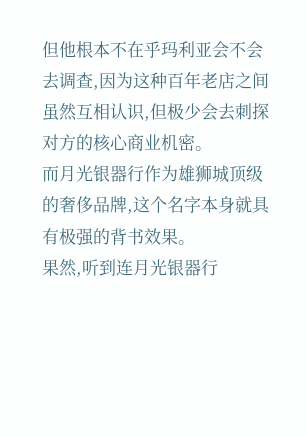但他根本不在乎玛利亚会不会去调查,因为这种百年老店之间虽然互相认识,但极少会去刺探对方的核心商业机密。
而月光银器行作为雄狮城顶级的奢侈品牌,这个名字本身就具有极强的背书效果。
果然,听到连月光银器行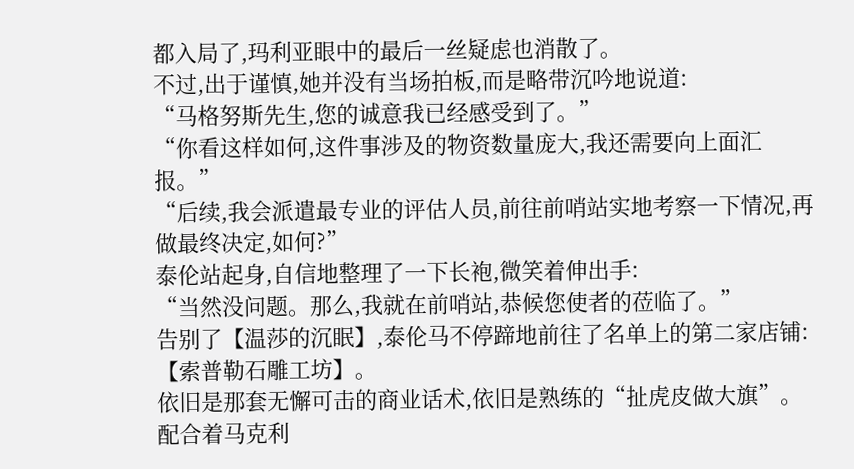都入局了,玛利亚眼中的最后一丝疑虑也消散了。
不过,出于谨慎,她并没有当场拍板,而是略带沉吟地说道:
“马格努斯先生,您的诚意我已经感受到了。”
“你看这样如何,这件事涉及的物资数量庞大,我还需要向上面汇报。”
“后续,我会派遣最专业的评估人员,前往前哨站实地考察一下情况,再做最终决定,如何?”
泰伦站起身,自信地整理了一下长袍,微笑着伸出手:
“当然没问题。那么,我就在前哨站,恭候您使者的莅临了。”
告别了【温莎的沉眠】,泰伦马不停蹄地前往了名单上的第二家店铺:【索普勒石雕工坊】。
依旧是那套无懈可击的商业话术,依旧是熟练的“扯虎皮做大旗”。
配合着马克利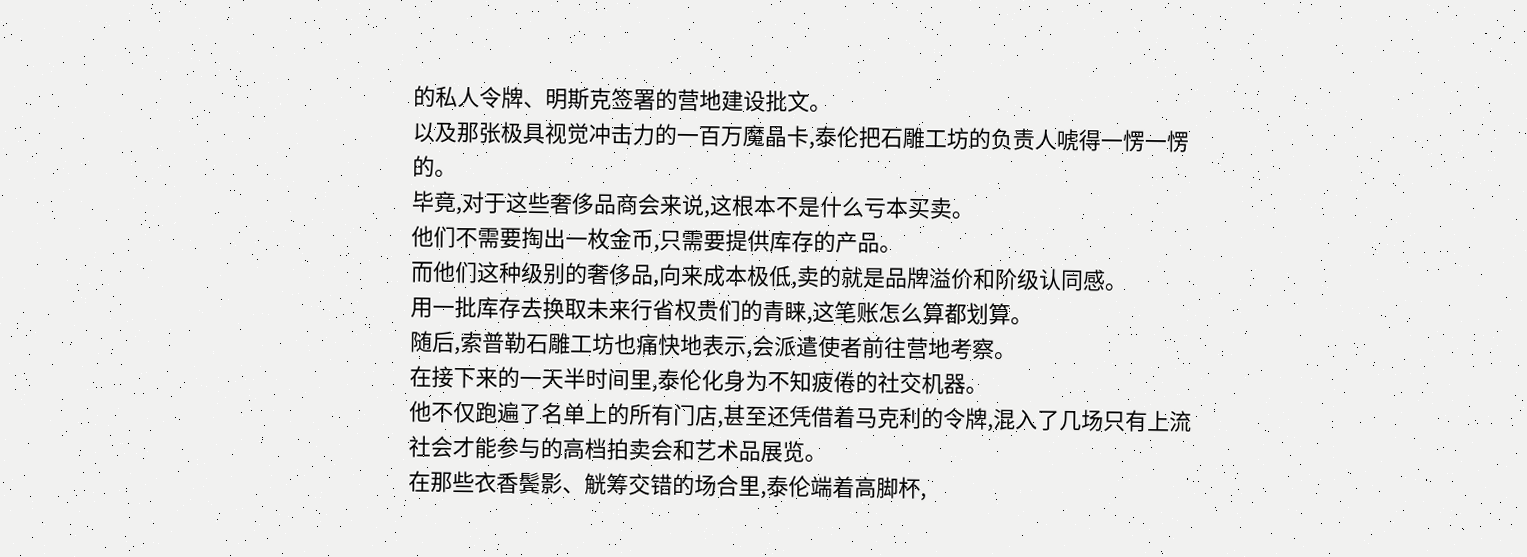的私人令牌、明斯克签署的营地建设批文。
以及那张极具视觉冲击力的一百万魔晶卡,泰伦把石雕工坊的负责人唬得一愣一愣的。
毕竟,对于这些奢侈品商会来说,这根本不是什么亏本买卖。
他们不需要掏出一枚金币,只需要提供库存的产品。
而他们这种级别的奢侈品,向来成本极低,卖的就是品牌溢价和阶级认同感。
用一批库存去换取未来行省权贵们的青睐,这笔账怎么算都划算。
随后,索普勒石雕工坊也痛快地表示,会派遣使者前往营地考察。
在接下来的一天半时间里,泰伦化身为不知疲倦的社交机器。
他不仅跑遍了名单上的所有门店,甚至还凭借着马克利的令牌,混入了几场只有上流社会才能参与的高档拍卖会和艺术品展览。
在那些衣香鬓影、觥筹交错的场合里,泰伦端着高脚杯,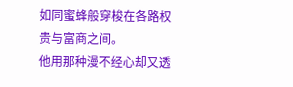如同蜜蜂般穿梭在各路权贵与富商之间。
他用那种漫不经心却又透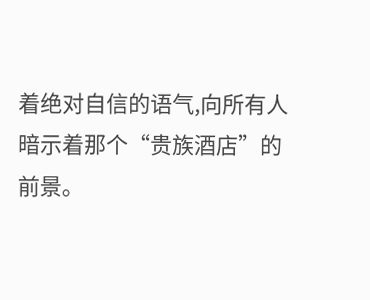着绝对自信的语气,向所有人暗示着那个“贵族酒店”的前景。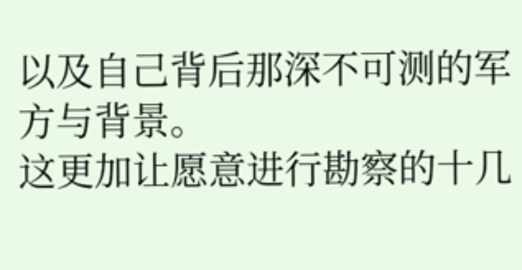以及自己背后那深不可测的军方与背景。
这更加让愿意进行勘察的十几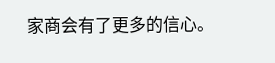家商会有了更多的信心。